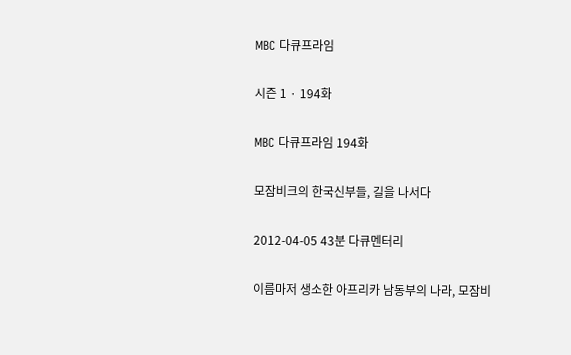MBC 다큐프라임

시즌 1 · 194화

MBC 다큐프라임 194화

모잠비크의 한국신부들, 길을 나서다

2012-04-05 43분 다큐멘터리

이름마저 생소한 아프리카 남동부의 나라, 모잠비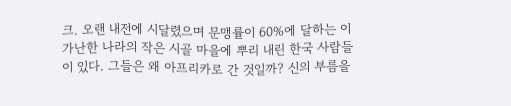크. 오랜 내전에 시달렸으며 문맹률이 60%에 달하는 이 가난한 나라의 작은 시골 마을에 뿌리 내린 한국 사람들이 있다. 그들은 왜 아프리카로 간 것일까? 신의 부름을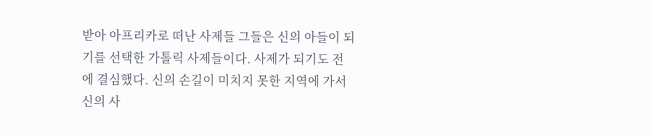받아 아프리카로 떠난 사제들 그들은 신의 아들이 되기를 선택한 가톨릭 사제들이다. 사제가 되기도 전에 결심했다. 신의 손길이 미치지 못한 지역에 가서 신의 사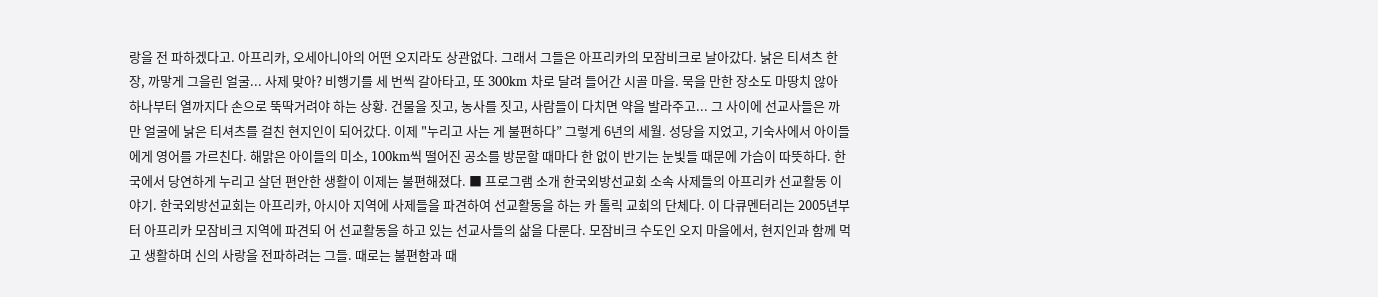랑을 전 파하겠다고. 아프리카, 오세아니아의 어떤 오지라도 상관없다. 그래서 그들은 아프리카의 모잠비크로 날아갔다. 낡은 티셔츠 한 장, 까맣게 그을린 얼굴... 사제 맞아? 비행기를 세 번씩 갈아타고, 또 300km 차로 달려 들어간 시골 마을. 묵을 만한 장소도 마땅치 않아 하나부터 열까지다 손으로 뚝딱거려야 하는 상황. 건물을 짓고, 농사를 짓고, 사람들이 다치면 약을 발라주고... 그 사이에 선교사들은 까만 얼굴에 낡은 티셔츠를 걸친 현지인이 되어갔다. 이제 "누리고 사는 게 불편하다” 그렇게 6년의 세월. 성당을 지었고, 기숙사에서 아이들에게 영어를 가르친다. 해맑은 아이들의 미소, 100km씩 떨어진 공소를 방문할 때마다 한 없이 반기는 눈빛들 때문에 가슴이 따뜻하다. 한국에서 당연하게 누리고 살던 편안한 생활이 이제는 불편해졌다. ■ 프로그램 소개 한국외방선교회 소속 사제들의 아프리카 선교활동 이야기. 한국외방선교회는 아프리카, 아시아 지역에 사제들을 파견하여 선교활동을 하는 카 톨릭 교회의 단체다. 이 다큐멘터리는 2005년부터 아프리카 모잠비크 지역에 파견되 어 선교활동을 하고 있는 선교사들의 삶을 다룬다. 모잠비크 수도인 오지 마을에서, 현지인과 함께 먹고 생활하며 신의 사랑을 전파하려는 그들. 때로는 불편함과 때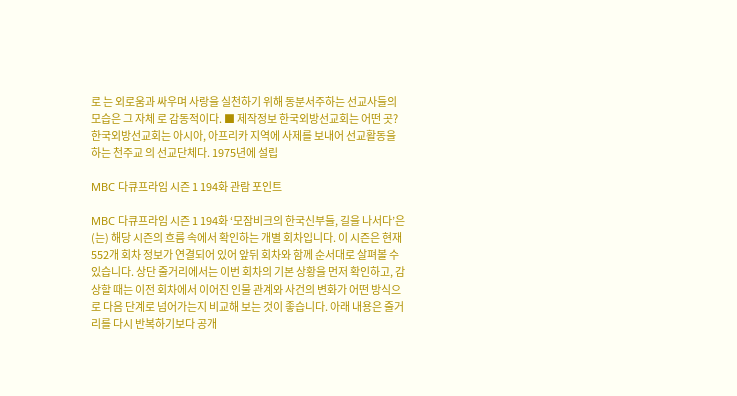로 는 외로움과 싸우며 사랑을 실천하기 위해 동분서주하는 선교사들의 모습은 그 자체 로 감동적이다. ■ 제작정보 한국외방선교회는 어떤 곳? 한국외방선교회는 아시아, 아프리카 지역에 사제를 보내어 선교활동을 하는 천주교 의 선교단체다. 1975년에 설립

MBC 다큐프라임 시즌 1 194화 관람 포인트

MBC 다큐프라임 시즌 1 194화 ‘모잠비크의 한국신부들, 길을 나서다’은(는) 해당 시즌의 흐름 속에서 확인하는 개별 회차입니다. 이 시즌은 현재 552개 회차 정보가 연결되어 있어 앞뒤 회차와 함께 순서대로 살펴볼 수 있습니다. 상단 줄거리에서는 이번 회차의 기본 상황을 먼저 확인하고, 감상할 때는 이전 회차에서 이어진 인물 관계와 사건의 변화가 어떤 방식으로 다음 단계로 넘어가는지 비교해 보는 것이 좋습니다. 아래 내용은 줄거리를 다시 반복하기보다 공개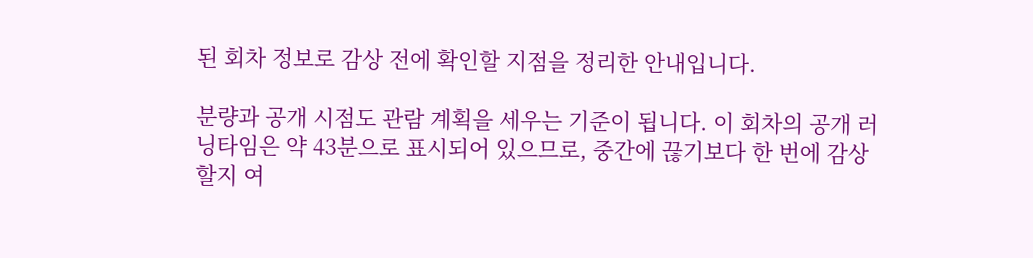된 회차 정보로 감상 전에 확인할 지점을 정리한 안내입니다.

분량과 공개 시점도 관람 계획을 세우는 기준이 됩니다. 이 회차의 공개 러닝타임은 약 43분으로 표시되어 있으므로, 중간에 끊기보다 한 번에 감상할지 여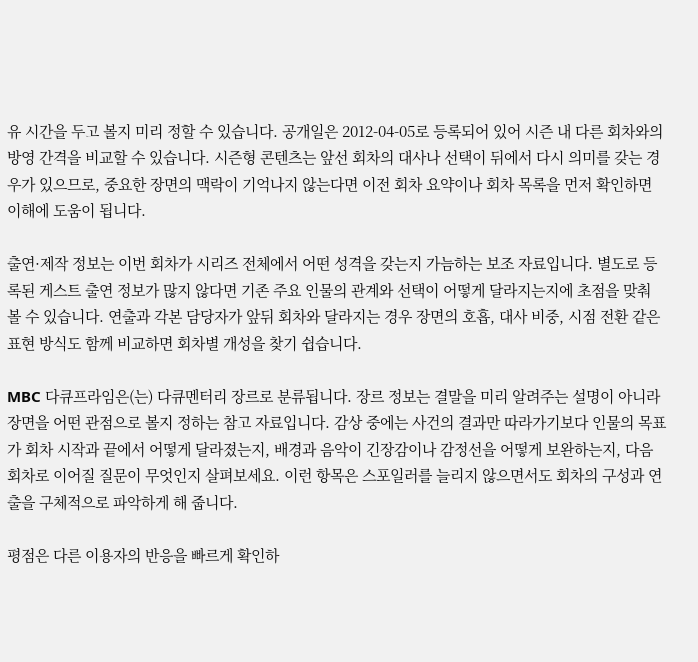유 시간을 두고 볼지 미리 정할 수 있습니다. 공개일은 2012-04-05로 등록되어 있어 시즌 내 다른 회차와의 방영 간격을 비교할 수 있습니다. 시즌형 콘텐츠는 앞선 회차의 대사나 선택이 뒤에서 다시 의미를 갖는 경우가 있으므로, 중요한 장면의 맥락이 기억나지 않는다면 이전 회차 요약이나 회차 목록을 먼저 확인하면 이해에 도움이 됩니다.

출연·제작 정보는 이번 회차가 시리즈 전체에서 어떤 성격을 갖는지 가늠하는 보조 자료입니다. 별도로 등록된 게스트 출연 정보가 많지 않다면 기존 주요 인물의 관계와 선택이 어떻게 달라지는지에 초점을 맞춰 볼 수 있습니다. 연출과 각본 담당자가 앞뒤 회차와 달라지는 경우 장면의 호흡, 대사 비중, 시점 전환 같은 표현 방식도 함께 비교하면 회차별 개성을 찾기 쉽습니다.

MBC 다큐프라임은(는) 다큐멘터리 장르로 분류됩니다. 장르 정보는 결말을 미리 알려주는 설명이 아니라 장면을 어떤 관점으로 볼지 정하는 참고 자료입니다. 감상 중에는 사건의 결과만 따라가기보다 인물의 목표가 회차 시작과 끝에서 어떻게 달라졌는지, 배경과 음악이 긴장감이나 감정선을 어떻게 보완하는지, 다음 회차로 이어질 질문이 무엇인지 살펴보세요. 이런 항목은 스포일러를 늘리지 않으면서도 회차의 구성과 연출을 구체적으로 파악하게 해 줍니다.

평점은 다른 이용자의 반응을 빠르게 확인하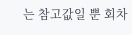는 참고값일 뿐 회차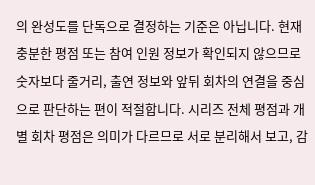의 완성도를 단독으로 결정하는 기준은 아닙니다. 현재 충분한 평점 또는 참여 인원 정보가 확인되지 않으므로 숫자보다 줄거리, 출연 정보와 앞뒤 회차의 연결을 중심으로 판단하는 편이 적절합니다. 시리즈 전체 평점과 개별 회차 평점은 의미가 다르므로 서로 분리해서 보고, 감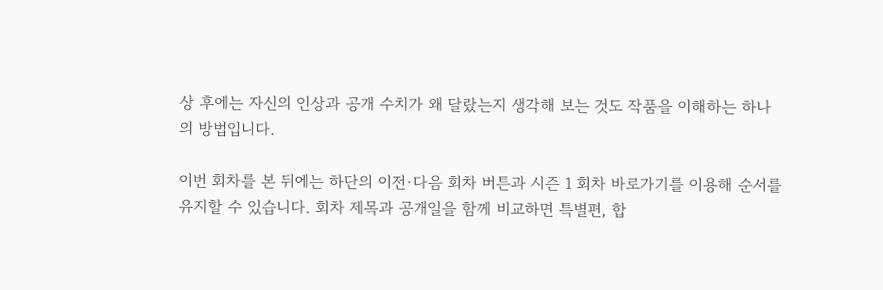상 후에는 자신의 인상과 공개 수치가 왜 달랐는지 생각해 보는 것도 작품을 이해하는 하나의 방법입니다.

이번 회차를 본 뒤에는 하단의 이전·다음 회차 버튼과 시즌 1 회차 바로가기를 이용해 순서를 유지할 수 있습니다. 회차 제목과 공개일을 함께 비교하면 특별편, 합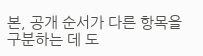본, 공개 순서가 다른 항목을 구분하는 데 도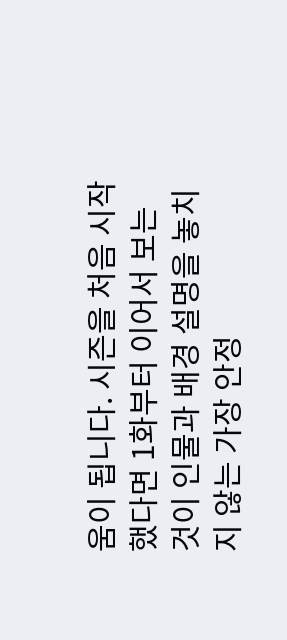움이 됩니다. 시즌을 처음 시작했다면 1화부터 이어서 보는 것이 인물과 배경 설명을 놓치지 않는 가장 안정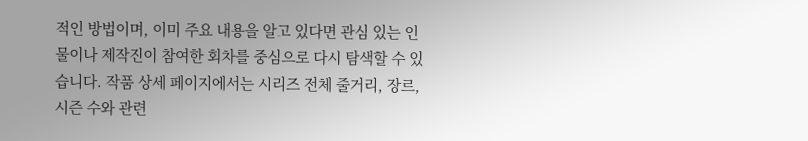적인 방법이며, 이미 주요 내용을 알고 있다면 관심 있는 인물이나 제작진이 참여한 회차를 중심으로 다시 탐색할 수 있습니다. 작품 상세 페이지에서는 시리즈 전체 줄거리, 장르, 시즌 수와 관련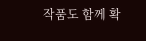작품도 함께 확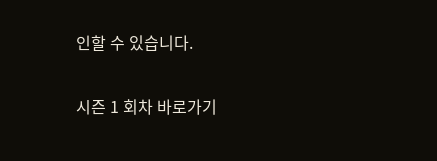인할 수 있습니다.

시즌 1 회차 바로가기